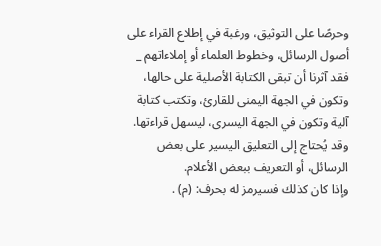وحرصًا على التوثيق، ورغبة في إطلاع القراء على أصول الرسائل، وخطوط العلماء أو إملاءاتهم _ فقد آثرنا أن تبقى الكتابة الأصلية على حالها، وتكون في الجهة اليمنى للقارئ، وتكتب كتابة آلية وتكون في الجهة اليسرى، ليسهل قراءتها.
وقد يُحتاج إلى التعليق اليسير على بعض الرسائل، أو التعريف ببعض الأعلام.
وإذا كان كذلك فسيرمز له بحرف: (م) .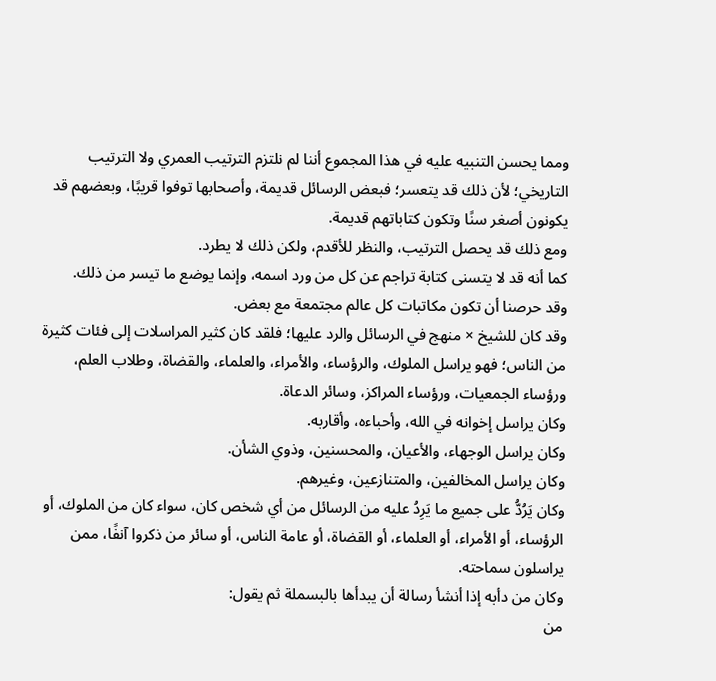ومما يحسن التنبيه عليه في هذا المجموع أننا لم نلتزم الترتيب العمري ولا الترتيب التاريخي؛ لأن ذلك قد يتعسر؛ فبعض الرسائل قديمة، وأصحابها توفوا قريبًا، وبعضهم قد يكونون أصغر سنًا وتكون كتاباتهم قديمة.
ومع ذلك قد يحصل الترتيب، والنظر للأقدم، ولكن ذلك لا يطرد.
كما أنه قد لا يتسنى كتابة تراجم عن كل من ورد اسمه، وإنما يوضع ما تيسر من ذلك.
وقد حرصنا أن تكون مكاتبات كل عالم مجتمعة مع بعض.
وقد كان للشيخ × منهج في الرسائل والرد عليها؛ فلقد كان كثير المراسلات إلى فئات كثيرة من الناس؛ فهو يراسل الملوك، والرؤساء، والأمراء، والعلماء، والقضاة، وطلاب العلم، ورؤساء الجمعيات، ورؤساء المراكز، وسائر الدعاة.
وكان يراسل إخوانه في الله، وأحباءه، وأقاربه.
وكان يراسل الوجهاء، والأعيان، والمحسنين، وذوي الشأن.
وكان يراسل المخالفين، والمتنازعين، وغيرهم.
وكان يَرُدُّ على جميع ما يَرِدُ عليه من الرسائل من أي شخص كان، سواء كان من الملوك، أو الرؤساء، أو الأمراء، أو العلماء، أو القضاة، أو عامة الناس، أو سائر من ذكروا آنفًا، ممن يراسلون سماحته.
وكان من دأبه إذا أنشأ رسالة أن يبدأها بالبسملة ثم يقول:
من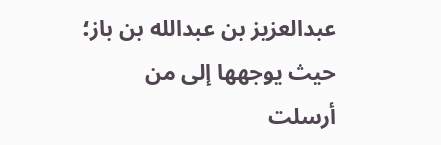عبدالعزيز بن عبدالله بن باز؛ حيث يوجهها إلى من أرسلت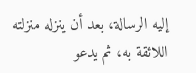إليه الرسالة، بعد أن ينزله منزلته اللائقة به، ثم يدعو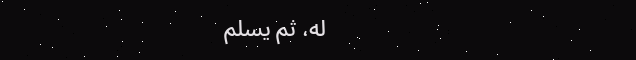له، ثم يسلم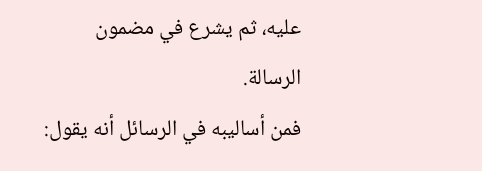عليه، ثم يشرع في مضمون الرسالة.
فمن أساليبه في الرسائل أنه يقول: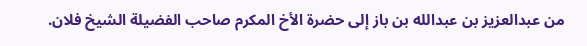من عبدالعزيز بن عبدالله بن باز إلى حضرة الأخ المكرم صاحب الفضيلة الشيخ فلان.